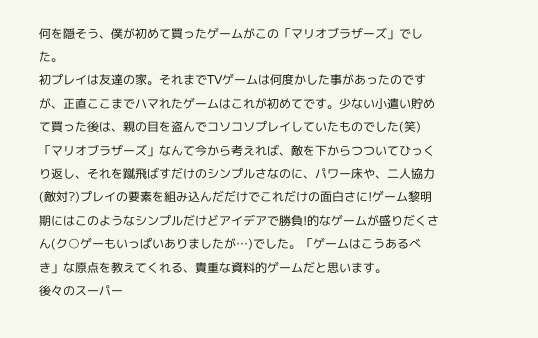何を隠そう、僕が初めて買ったゲームがこの「マリオブラザーズ」でした。
初プレイは友達の家。それまでTVゲームは何度かした事があったのですが、正直ここまでハマれたゲームはこれが初めてです。少ない小遣い貯めて買った後は、親の目を盗んでコソコソプレイしていたものでした(笑)
「マリオブラザーズ」なんて今から考えれば、敵を下からつついてひっくり返し、それを蹴飛ばすだけのシンプルさなのに、パワー床や、二人協力(敵対?)プレイの要素を組み込んだだけでこれだけの面白さに!ゲーム黎明期にはこのようなシンプルだけどアイデアで勝負!的なゲームが盛りだくさん(ク○ゲーもいっぱいありましたが…)でした。「ゲームはこうあるべき」な原点を教えてくれる、貴重な資料的ゲームだと思います。
後々のスーパー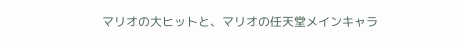マリオの大ヒットと、マリオの任天堂メインキャラ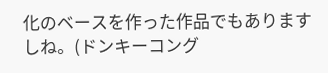化のベースを作った作品でもありますしね。(ドンキーコング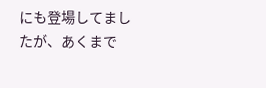にも登場してましたが、あくまで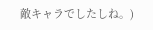敵キャラでしたしね。)